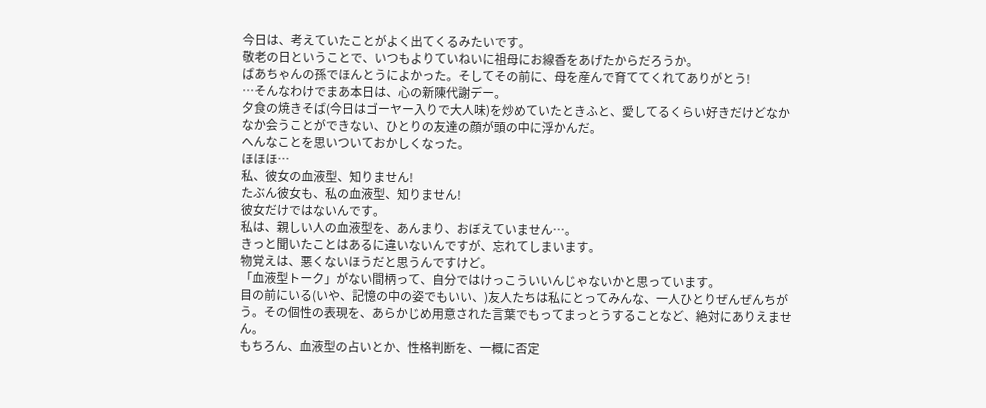今日は、考えていたことがよく出てくるみたいです。
敬老の日ということで、いつもよりていねいに祖母にお線香をあげたからだろうか。
ばあちゃんの孫でほんとうによかった。そしてその前に、母を産んで育ててくれてありがとう!
…そんなわけでまあ本日は、心の新陳代謝デー。
夕食の焼きそば(今日はゴーヤー入りで大人味)を炒めていたときふと、愛してるくらい好きだけどなかなか会うことができない、ひとりの友達の顔が頭の中に浮かんだ。
へんなことを思いついておかしくなった。
ほほほ…
私、彼女の血液型、知りません!
たぶん彼女も、私の血液型、知りません!
彼女だけではないんです。
私は、親しい人の血液型を、あんまり、おぼえていません…。
きっと聞いたことはあるに違いないんですが、忘れてしまいます。
物覚えは、悪くないほうだと思うんですけど。
「血液型トーク」がない間柄って、自分ではけっこういいんじゃないかと思っています。
目の前にいる(いや、記憶の中の姿でもいい、)友人たちは私にとってみんな、一人ひとりぜんぜんちがう。その個性の表現を、あらかじめ用意された言葉でもってまっとうすることなど、絶対にありえません。
もちろん、血液型の占いとか、性格判断を、一概に否定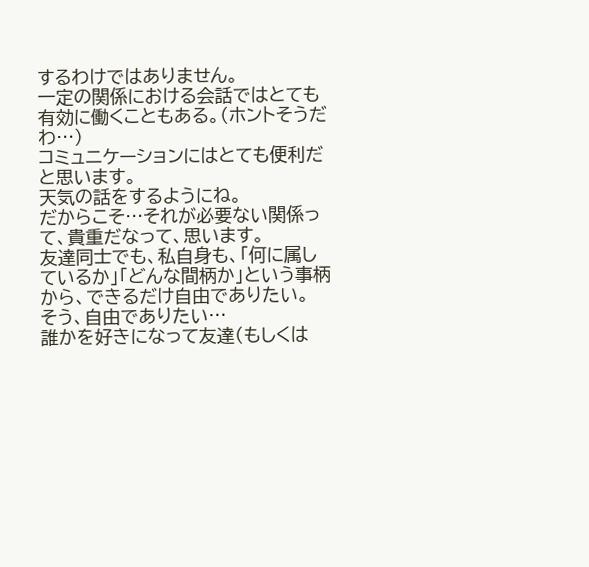するわけではありません。
一定の関係における会話ではとても有効に働くこともある。(ホントそうだわ…)
コミュニケーションにはとても便利だと思います。
天気の話をするようにね。
だからこそ…それが必要ない関係って、貴重だなって、思います。
友達同士でも、私自身も、「何に属しているか」「どんな間柄か」という事柄から、できるだけ自由でありたい。
そう、自由でありたい…
誰かを好きになって友達(もしくは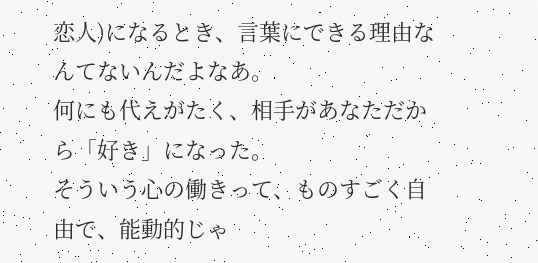恋人)になるとき、言葉にできる理由なんてないんだよなあ。
何にも代えがたく、相手があなただから「好き」になった。
そういう心の働きって、ものすごく自由で、能動的じゃ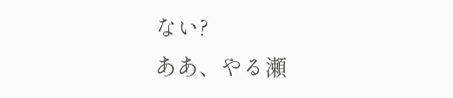ない?
ああ、やる瀬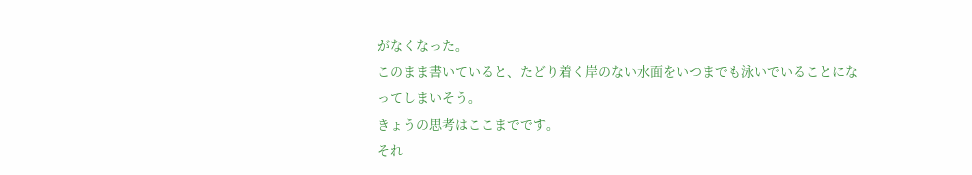がなくなった。
このまま書いていると、たどり着く岸のない水面をいつまでも泳いでいることになってしまいそう。
きょうの思考はここまでです。
それ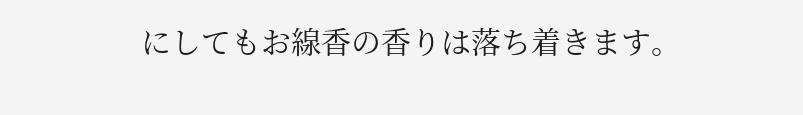にしてもお線香の香りは落ち着きます。